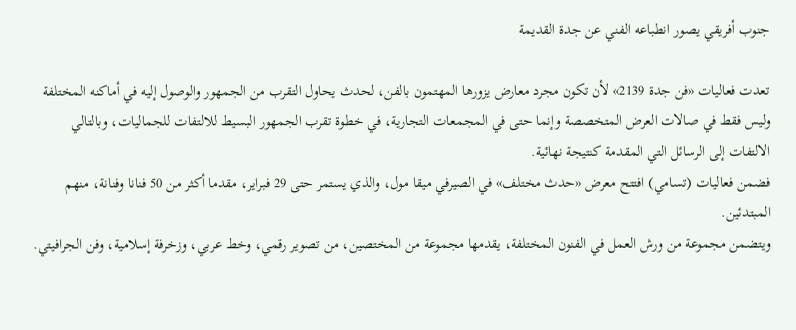جنوب أفريقي يصور انطباعه الفني عن جدة القديمة

تعدت فعاليات «فن جدة 2139» لأن تكون مجرد معارض يزورها المهتمون بالفن، لحدث يحاول التقرب من الجمهور والوصول إليه في أماكنه المختلفة وليس فقط في صالات العرض المتخصصة وإنما حتى في المجمعات التجارية، في خطوة تقرب الجمهور البسيط للالتفات للجماليات، وبالتالي الالتفات إلى الرسائل التي المقدمة كنتيجة نهائية.
فضمن فعاليات (تسامي) افتتح معرض «حدث مختلف» في الصيرفي ميقا مول، والذي يستمر حتى 29 فبراير، مقدما أكثر من 50 فنانا وفنانة، منهم المبتدئين.
ويتضمن مجموعة من ورش العمل في الفنون المختلفة، يقدمها مجموعة من المختصين، من تصوير رقمي، وخط عربي، وزخرفة إسلامية، وفن الجرافيتي.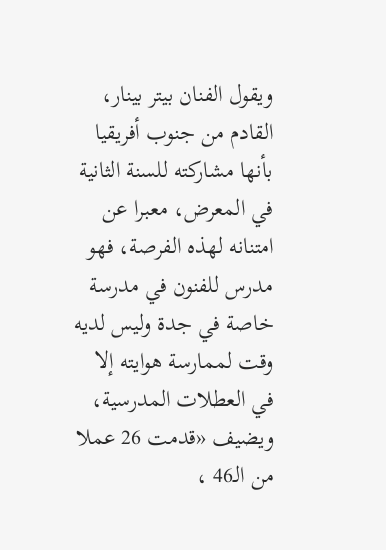ويقول الفنان بيتر بينار، القادم من جنوب أفريقيا بأنها مشاركته للسنة الثانية في المعرض، معبرا عن امتنانه لهذه الفرصة، فهو مدرس للفنون في مدرسة خاصة في جدة وليس لديه وقت لممارسة هوايته إلا في العطلات المدرسية، ويضيف «قدمت 26 عملا من الـ46 ،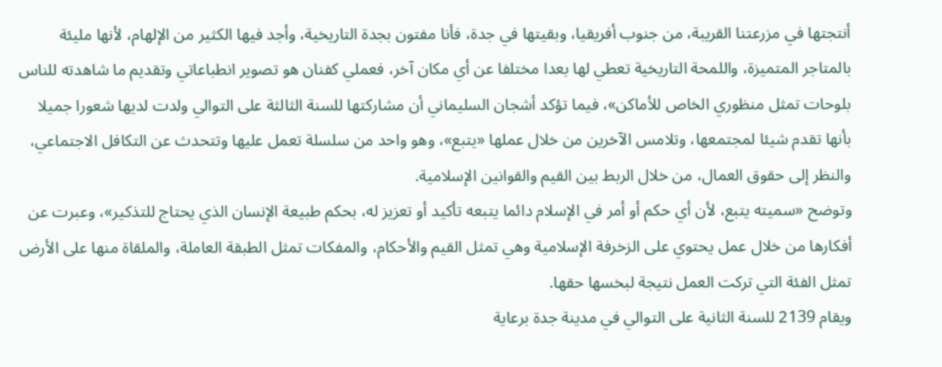أنتجتها في مزرعتنا القريبة، من جنوب أفريقيا، وبقيتها في جدة، فأنا مفتون بجدة التاريخية، وأجد فيها الكثير من الإلهام، لأنها مليئة بالمتاجر المتميزة، واللمحة التاريخية تعطي لها بعدا مختلفا عن أي مكان آخر، فعملي كفنان هو تصوير انطباعاتي وتقديم ما شاهدته للناس بلوحات تمثل منظوري الخاص للأماكن»، فيما تؤكد أشجان السليماني أن مشاركتها للسنة الثالثة على التوالي ولدت لديها شعورا جميلا بأنها تقدم شيئا لمجتمعها، وتلامس الآخرين من خلال عملها «يتبع»، وهو واحد من سلسلة تعمل عليها وتتحدث عن التكافل الاجتماعي، والنظر إلى حقوق العمال، من خلال الربط بين القيم والقوانين الإسلامية.
وتوضح «سميته يتبع، لأن أي حكم أو أمر في الإسلام دائما يتبعه تأكيد أو تعزيز له، بحكم طبيعة الإنسان الذي يحتاج للتذكير»، وعبرت عن أفكارها من خلال عمل يحتوي على الزخرفة الإسلامية وهي تمثل القيم والأحكام، والمفكات تمثل الطبقة العاملة، والملقاة منها على الأرض تمثل الفئة التي تركت العمل نتيجة لبخسها حقها.
ويقام 2139 للسنة الثانية على التوالي في مدينة جدة برعاية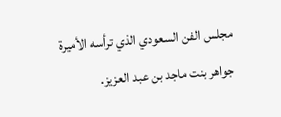مجلس الفن السعودي الذي ترأسه الأميرة جواهر بنت ماجد بن عبد العزيز.